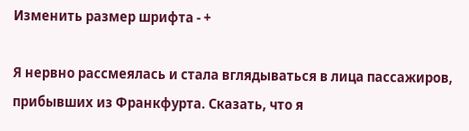Изменить размер шрифта - +

Я нервно рассмеялась и стала вглядываться в лица пассажиров, прибывших из Франкфурта. Сказать, что я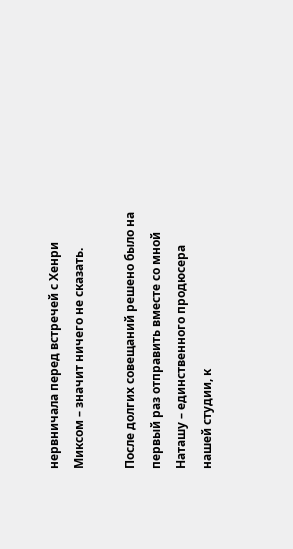нервничала перед встречей с Хенри Миксом – значит ничего не сказать.

После долгих совещаний решено было на первый раз отправить вместе со мной Наташу – единственного продюсера нашей студии, к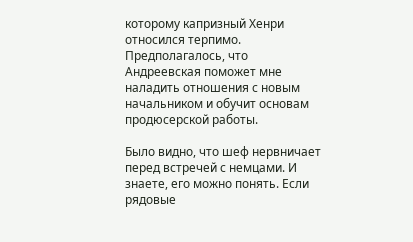которому капризный Хенри относился терпимо. Предполагалось, что Андреевская поможет мне наладить отношения с новым начальником и обучит основам продюсерской работы.

Было видно, что шеф нервничает перед встречей с немцами. И знаете, его можно понять. Если рядовые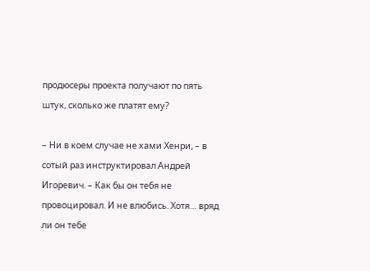продюсеры проекта получают по пять штук, сколько же платят ему?

– Ни в коем случае не хами Хенри, – в сотый раз инструктировал Андрей Игоревич. – Как бы он тебя не провоцировал. И не влюбись. Хотя… вряд ли он тебе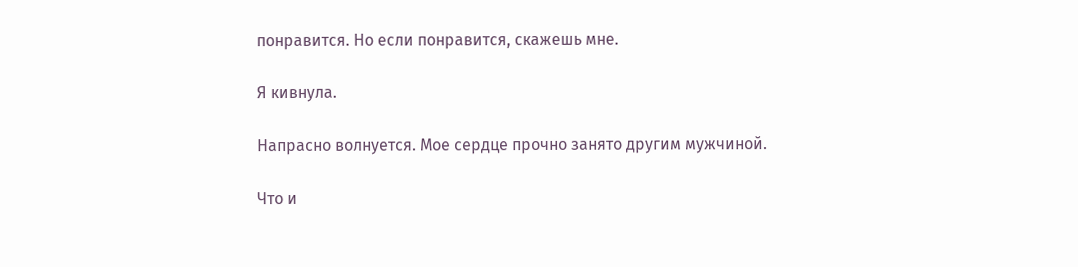понравится. Но если понравится, скажешь мне.

Я кивнула.

Напрасно волнуется. Мое сердце прочно занято другим мужчиной.

Что и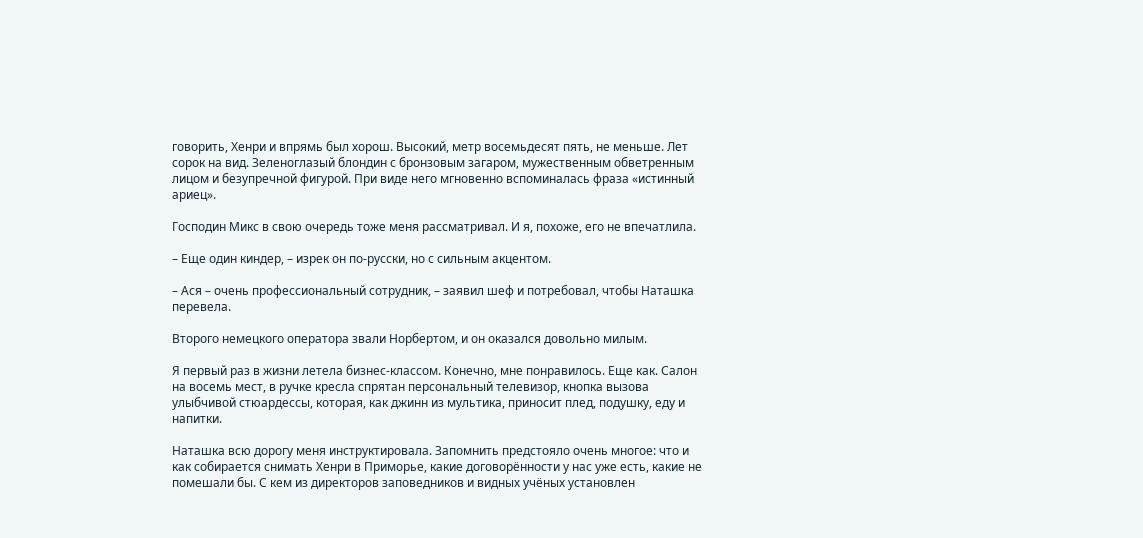говорить, Хенри и впрямь был хорош. Высокий, метр восемьдесят пять, не меньше. Лет сорок на вид. Зеленоглазый блондин с бронзовым загаром, мужественным обветренным лицом и безупречной фигурой. При виде него мгновенно вспоминалась фраза «истинный ариец».

Господин Микс в свою очередь тоже меня рассматривал. И я, похоже, его не впечатлила.

– Еще один киндер, – изрек он по-русски, но с сильным акцентом.

– Ася – очень профессиональный сотрудник, – заявил шеф и потребовал, чтобы Наташка перевела.

Второго немецкого оператора звали Норбертом, и он оказался довольно милым.

Я первый раз в жизни летела бизнес-классом. Конечно, мне понравилось. Еще как. Салон на восемь мест, в ручке кресла спрятан персональный телевизор, кнопка вызова улыбчивой стюардессы, которая, как джинн из мультика, приносит плед, подушку, еду и напитки.

Наташка всю дорогу меня инструктировала. Запомнить предстояло очень многое: что и как собирается снимать Хенри в Приморье, какие договорённости у нас уже есть, какие не помешали бы. С кем из директоров заповедников и видных учёных установлен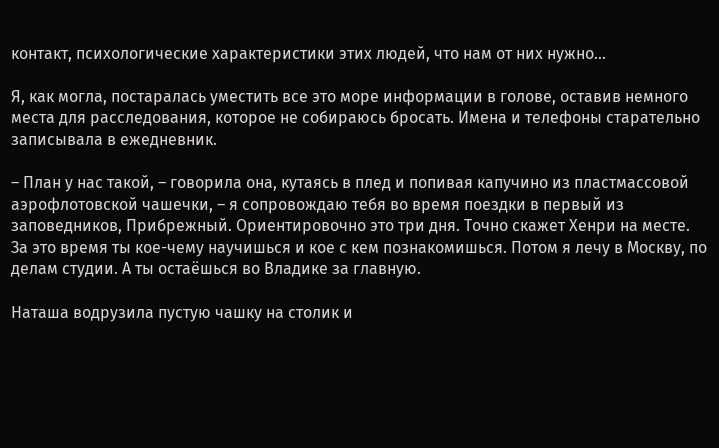контакт, психологические характеристики этих людей, что нам от них нужно…

Я, как могла, постаралась уместить все это море информации в голове, оставив немного места для расследования, которое не собираюсь бросать. Имена и телефоны старательно записывала в ежедневник.

– План у нас такой, – говорила она, кутаясь в плед и попивая капучино из пластмассовой аэрофлотовской чашечки, – я сопровождаю тебя во время поездки в первый из заповедников, Прибрежный. Ориентировочно это три дня. Точно скажет Хенри на месте. За это время ты кое-чему научишься и кое с кем познакомишься. Потом я лечу в Москву, по делам студии. А ты остаёшься во Владике за главную.

Наташа водрузила пустую чашку на столик и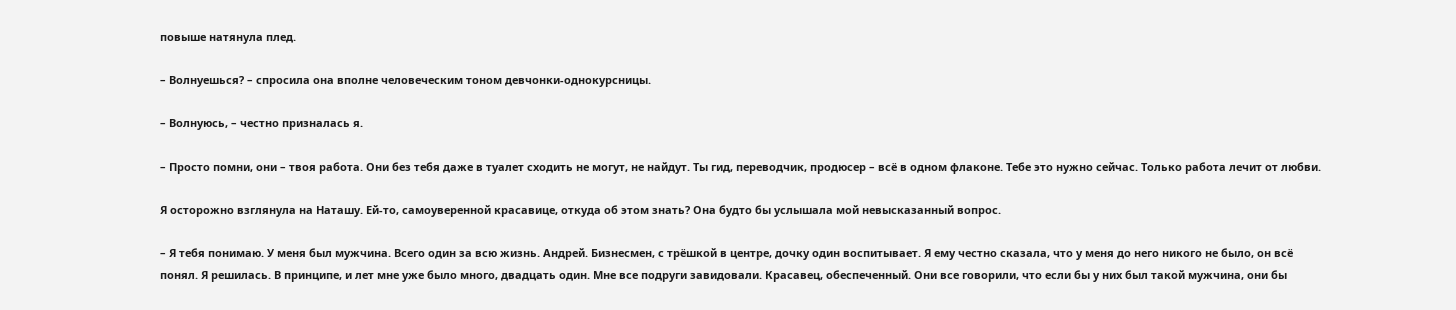повыше натянула плед.

– Волнуешься? – спросила она вполне человеческим тоном девчонки-однокурсницы.

– Волнуюсь, – честно призналась я.

– Просто помни, они – твоя работа. Они без тебя даже в туалет сходить не могут, не найдут. Ты гид, переводчик, продюсер – всё в одном флаконе. Тебе это нужно сейчас. Только работа лечит от любви.

Я осторожно взглянула на Наташу. Ей-то, самоуверенной красавице, откуда об этом знать? Она будто бы услышала мой невысказанный вопрос.

– Я тебя понимаю. У меня был мужчина. Всего один за всю жизнь. Андрей. Бизнесмен, с трёшкой в центре, дочку один воспитывает. Я ему честно сказала, что у меня до него никого не было, он всё понял. Я решилась. В принципе, и лет мне уже было много, двадцать один. Мне все подруги завидовали. Красавец, обеспеченный. Они все говорили, что если бы у них был такой мужчина, они бы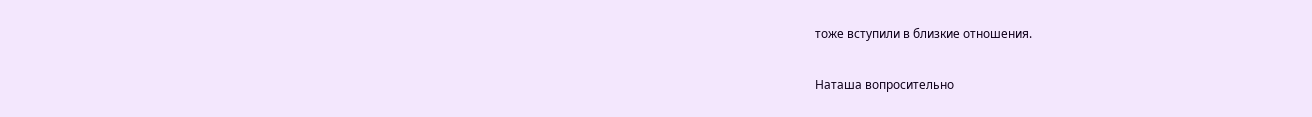тоже вступили в близкие отношения.

Наташа вопросительно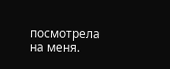посмотрела на меня.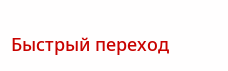Быстрый переход